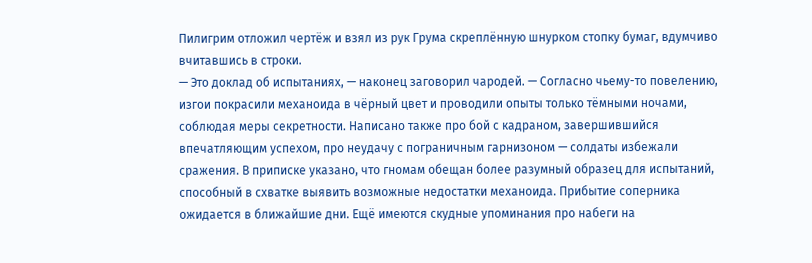Пилигрим отложил чертёж и взял из рук Грума скреплённую шнурком стопку бумаг, вдумчиво вчитавшись в строки.
— Это доклад об испытаниях, — наконец заговорил чародей. — Согласно чьему-то повелению, изгои покрасили механоида в чёрный цвет и проводили опыты только тёмными ночами, соблюдая меры секретности. Написано также про бой с кадраном, завершившийся впечатляющим успехом, про неудачу с пограничным гарнизоном — солдаты избежали сражения. В приписке указано, что гномам обещан более разумный образец для испытаний, способный в схватке выявить возможные недостатки механоида. Прибытие соперника ожидается в ближайшие дни. Ещё имеются скудные упоминания про набеги на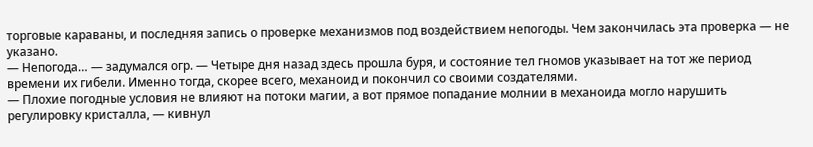торговые караваны, и последняя запись о проверке механизмов под воздействием непогоды. Чем закончилась эта проверка — не указано.
— Непогода… — задумался огр. — Четыре дня назад здесь прошла буря, и состояние тел гномов указывает на тот же период времени их гибели. Именно тогда, скорее всего, механоид и покончил со своими создателями.
— Плохие погодные условия не влияют на потоки магии, а вот прямое попадание молнии в механоида могло нарушить регулировку кристалла, — кивнул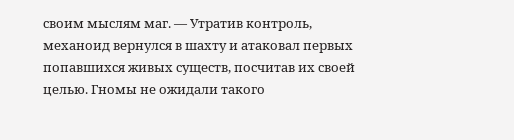своим мыслям маг. — Утратив контроль, механоид вернулся в шахту и атаковал первых попавшихся живых существ, посчитав их своей целью. Гномы не ожидали такого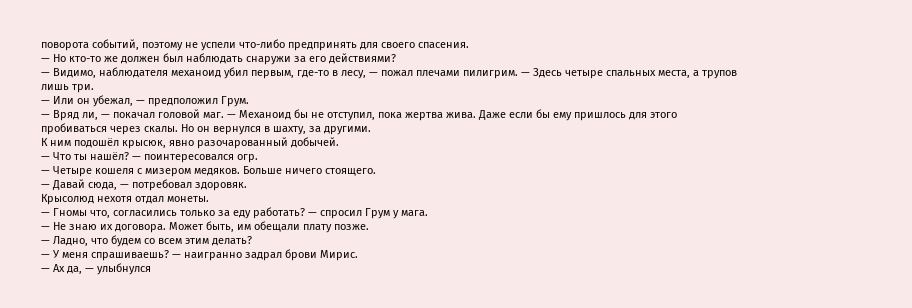поворота событий, поэтому не успели что-либо предпринять для своего спасения.
— Но кто-то же должен был наблюдать снаружи за его действиями?
— Видимо, наблюдателя механоид убил первым, где-то в лесу, — пожал плечами пилигрим. — Здесь четыре спальных места, а трупов лишь три.
— Или он убежал, — предположил Грум.
— Вряд ли, — покачал головой маг. — Механоид бы не отступил, пока жертва жива. Даже если бы ему пришлось для этого пробиваться через скалы. Но он вернулся в шахту, за другими.
К ним подошёл крысюк, явно разочарованный добычей.
— Что ты нашёл? — поинтересовался огр.
— Четыре кошеля с мизером медяков. Больше ничего стоящего.
— Давай сюда, — потребовал здоровяк.
Крысолюд нехотя отдал монеты.
— Гномы что, согласились только за еду работать? — спросил Грум у мага.
— Не знаю их договора. Может быть, им обещали плату позже.
— Ладно, что будем со всем этим делать?
— У меня спрашиваешь? — наигранно задрал брови Мирис.
— Ах да, — улыбнулся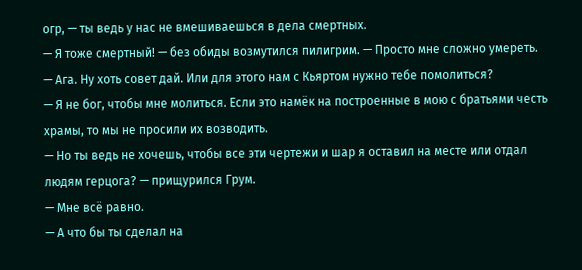огр, — ты ведь у нас не вмешиваешься в дела смертных.
— Я тоже смертный! — без обиды возмутился пилигрим. — Просто мне сложно умереть.
— Ага. Ну хоть совет дай. Или для этого нам с Кьяртом нужно тебе помолиться?
— Я не бог, чтобы мне молиться. Если это намёк на построенные в мою с братьями честь храмы, то мы не просили их возводить.
— Но ты ведь не хочешь, чтобы все эти чертежи и шар я оставил на месте или отдал людям герцога? — прищурился Грум.
— Мне всё равно.
— А что бы ты сделал на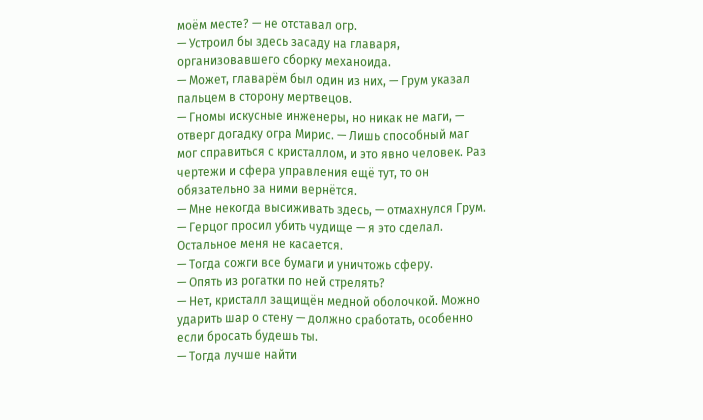моём месте? — не отставал огр.
— Устроил бы здесь засаду на главаря, организовавшего сборку механоида.
— Может, главарём был один из них, — Грум указал пальцем в сторону мертвецов.
— Гномы искусные инженеры, но никак не маги, — отверг догадку огра Мирис. — Лишь способный маг мог справиться с кристаллом, и это явно человек. Раз чертежи и сфера управления ещё тут, то он обязательно за ними вернётся.
— Мне некогда высиживать здесь, — отмахнулся Грум. — Герцог просил убить чудище — я это сделал. Остальное меня не касается.
— Тогда сожги все бумаги и уничтожь сферу.
— Опять из рогатки по ней стрелять?
— Нет, кристалл защищён медной оболочкой. Можно ударить шар о стену — должно сработать, особенно если бросать будешь ты.
— Тогда лучше найти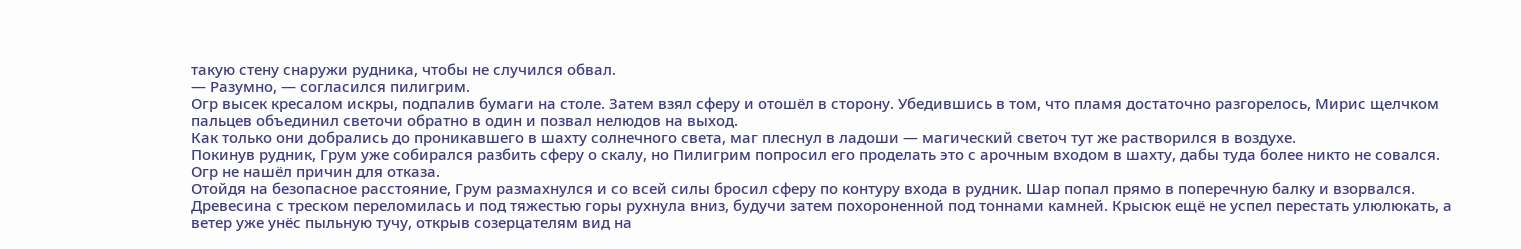такую стену снаружи рудника, чтобы не случился обвал.
— Разумно, — согласился пилигрим.
Огр высек кресалом искры, подпалив бумаги на столе. Затем взял сферу и отошёл в сторону. Убедившись в том, что пламя достаточно разгорелось, Мирис щелчком пальцев объединил светочи обратно в один и позвал нелюдов на выход.
Как только они добрались до проникавшего в шахту солнечного света, маг плеснул в ладоши — магический светоч тут же растворился в воздухе.
Покинув рудник, Грум уже собирался разбить сферу о скалу, но Пилигрим попросил его проделать это с арочным входом в шахту, дабы туда более никто не совался. Огр не нашёл причин для отказа.
Отойдя на безопасное расстояние, Грум размахнулся и со всей силы бросил сферу по контуру входа в рудник. Шар попал прямо в поперечную балку и взорвался. Древесина с треском переломилась и под тяжестью горы рухнула вниз, будучи затем похороненной под тоннами камней. Крысюк ещё не успел перестать улюлюкать, а ветер уже унёс пыльную тучу, открыв созерцателям вид на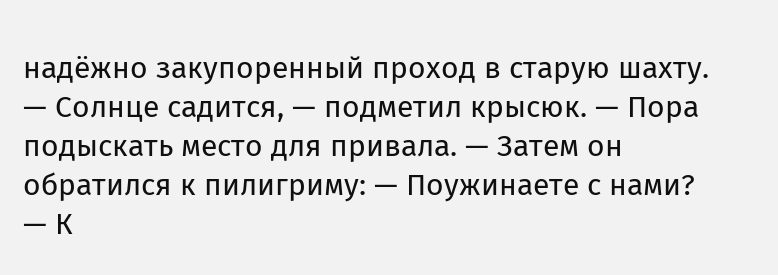надёжно закупоренный проход в старую шахту.
— Солнце садится, — подметил крысюк. — Пора подыскать место для привала. — Затем он обратился к пилигриму: — Поужинаете с нами?
— К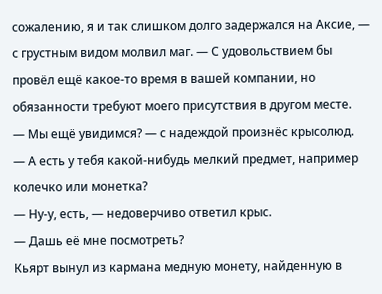сожалению, я и так слишком долго задержался на Аксие, — с грустным видом молвил маг. — С удовольствием бы провёл ещё какое-то время в вашей компании, но обязанности требуют моего присутствия в другом месте.
— Мы ещё увидимся? — с надеждой произнёс крысолюд.
— А есть у тебя какой-нибудь мелкий предмет, например колечко или монетка?
— Ну-у, есть, — недоверчиво ответил крыс.
— Дашь её мне посмотреть?
Кьярт вынул из кармана медную монету, найденную в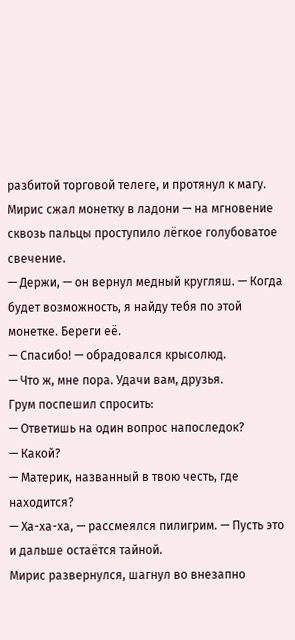разбитой торговой телеге, и протянул к магу.
Мирис сжал монетку в ладони — на мгновение сквозь пальцы проступило лёгкое голубоватое свечение.
— Держи, — он вернул медный кругляш. — Когда будет возможность, я найду тебя по этой монетке. Береги её.
— Спасибо! — обрадовался крысолюд.
— Что ж, мне пора. Удачи вам, друзья.
Грум поспешил спросить:
— Ответишь на один вопрос напоследок?
— Какой?
— Материк, названный в твою честь, где находится?
— Ха-ха-ха, — рассмеялся пилигрим. — Пусть это и дальше остаётся тайной.
Мирис развернулся, шагнул во внезапно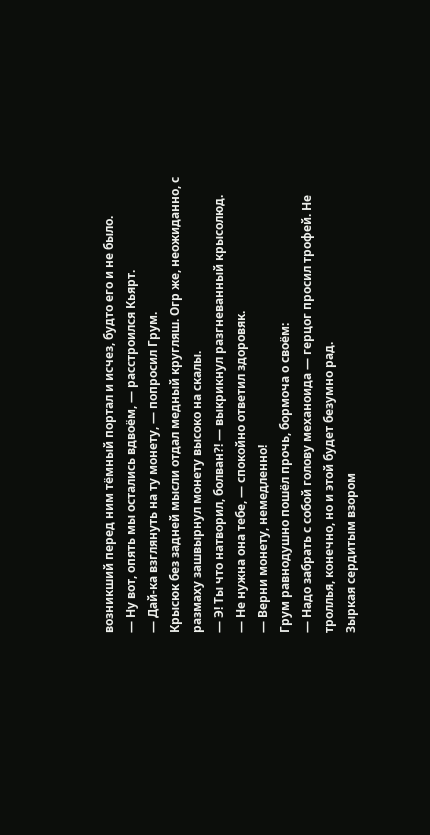возникший перед ним тёмный портал и исчез, будто его и не было.
— Ну вот, опять мы остались вдвоём, — расстроился Кьярт.
— Дай-ка взглянуть на ту монету, — попросил Грум.
Крысюк без задней мысли отдал медный кругляш. Огр же, неожиданно, с размаху зашвырнул монету высоко на скалы.
— Э! Ты что натворил, болван?! — выкрикнул разгневанный крысолюд.
— Не нужна она тебе, — спокойно ответил здоровяк.
— Верни монету, немедленно!
Грум равнодушно пошёл прочь, бормоча о своём:
— Надо забрать с собой голову механоида — герцог просил трофей. Не троллья, конечно, но и этой будет безумно рад.
Зыркая сердитым взором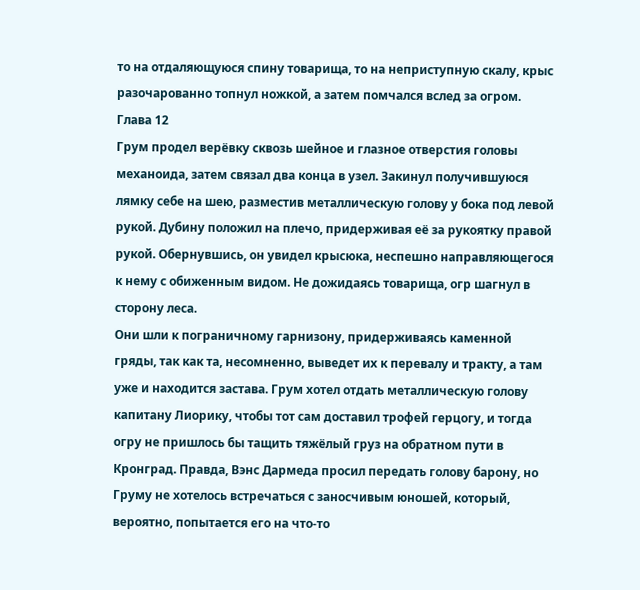то на отдаляющуюся спину товарища, то на неприступную скалу, крыс разочарованно топнул ножкой, а затем помчался вслед за огром.
Глава 12
Грум продел верёвку сквозь шейное и глазное отверстия головы механоида, затем связал два конца в узел. Закинул получившуюся лямку себе на шею, разместив металлическую голову у бока под левой рукой. Дубину положил на плечо, придерживая её за рукоятку правой рукой. Обернувшись, он увидел крысюка, неспешно направляющегося к нему с обиженным видом. Не дожидаясь товарища, огр шагнул в сторону леса.
Они шли к пограничному гарнизону, придерживаясь каменной гряды, так как та, несомненно, выведет их к перевалу и тракту, а там уже и находится застава. Грум хотел отдать металлическую голову капитану Лиорику, чтобы тот сам доставил трофей герцогу, и тогда огру не пришлось бы тащить тяжёлый груз на обратном пути в Кронград. Правда, Вэнс Дармеда просил передать голову барону, но Груму не хотелось встречаться с заносчивым юношей, который, вероятно, попытается его на что-то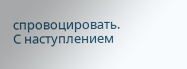спровоцировать.
С наступлением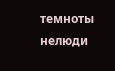темноты нелюди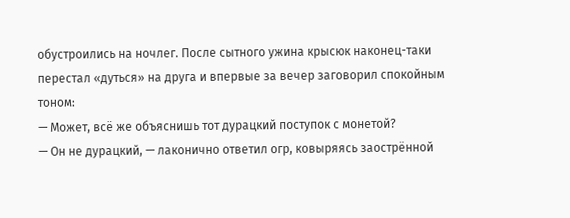обустроились на ночлег. После сытного ужина крысюк наконец-таки перестал «дуться» на друга и впервые за вечер заговорил спокойным тоном:
— Может, всё же объяснишь тот дурацкий поступок с монетой?
— Он не дурацкий, — лаконично ответил огр, ковыряясь заострённой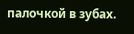палочкой в зубах.